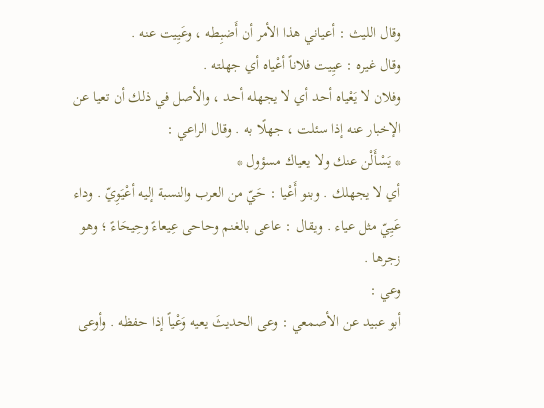وقال الليث : أعياني هذا الأمر أن أَضبِطه ، وعَيِيت عنه .
وقال غيره : عيِيت فلاناً أعْياه أي جهلته .
وفلان لا يَعْياه أحد أي لا يجهله أحد ، والأصل في ذلك أن تعيا عن الإخبار عنه إذا سئلت ، جهلًا به . وقال الراعي :
* يَسْأَلْن عنك ولا يعياك مسؤول *
أي لا يجهلك . وبنو أَعْيا : حَيّ من العرب والنسبة إليه أعْيَوِيّ . وداء عَيِيّ مثل عياء . ويقال : عاعى بالغنم وحاحى عِيعاءً وحِيحَاءً ؛ وهو زجرها .
وعي :
أبو عبيد عن الأصمعي : وعى الحديثَ يعيه وَعْياً إذا حفظه . وأوعى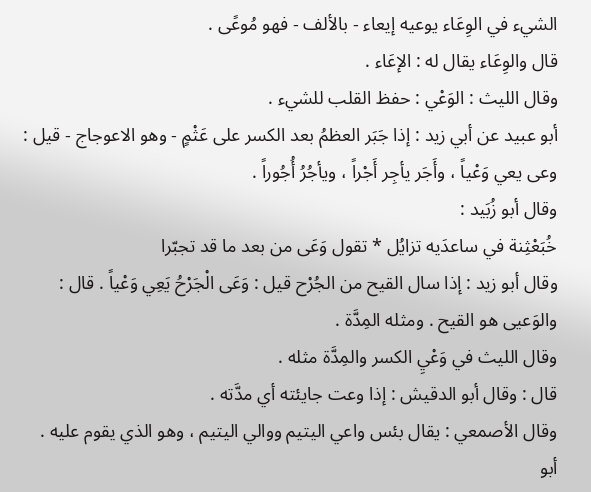الشيء في الوِعَاء يوعيه إيعاء - بالألف - فهو مُوعًى .
قال والوِعَاء يقال له : الإعَاء .
وقال الليث : الوَعْي : حفظ القلب للشيء .
أبو عبيد عن أبي زيد : إذا جَبَر العظمُ بعد الكسر على عَثْمٍ - وهو الاعوجاج - قيل :
وعى يعي وَعْياً ، وأَجَر يأجِر أَجْراً ، ويأجُرُ أُجُوراً .
وقال أبو زُبَيد :
خُبَعْثِنة في ساعدَيه تزايُل * تقول وَعَى من بعد ما قد تجبّرا
وقال أبو زيد : إذا سال القيح من الجُرْح قيل : وَعَى الْجَرْحُ يَعِي وَعْياً . قال :
والوَعيى هو القيح . ومثله المِدَّة .
وقال الليث في وَعْيِ الكسر والمِدَّة مثله .
قال : وقال أبو الدقيش : إذا وعت جايئته أي مدَّته .
وقال الأصمعي : يقال بئس واعي اليتيم ووالي اليتيم ، وهو الذي يقوم عليه .
أبو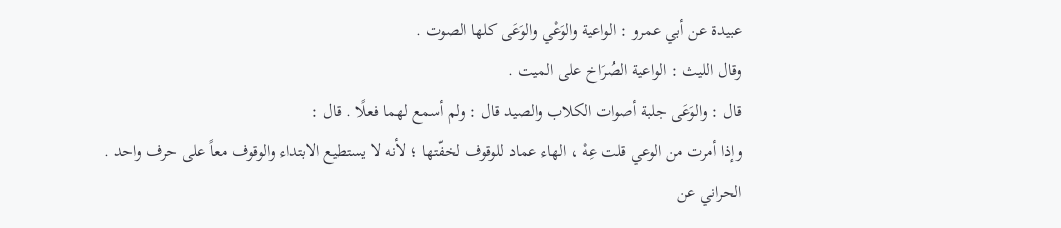عبيدة عن أبي عمرو : الواعية والوَعْي والوَعَى كلها الصوت .
وقال الليث : الواعية الصُرَاخ على الميت .
قال : والوَعَى جلبة أصوات الكلاب والصيد قال : ولم أسمع لهما فعلًا . قال :
وإذا أمرت من الوعي قلت عِهْ ، الهاء عماد للوقوف لخفّتها ؛ لأنه لا يستطيع الابتداء والوقوف معاً على حرف واحد .
الحراني عن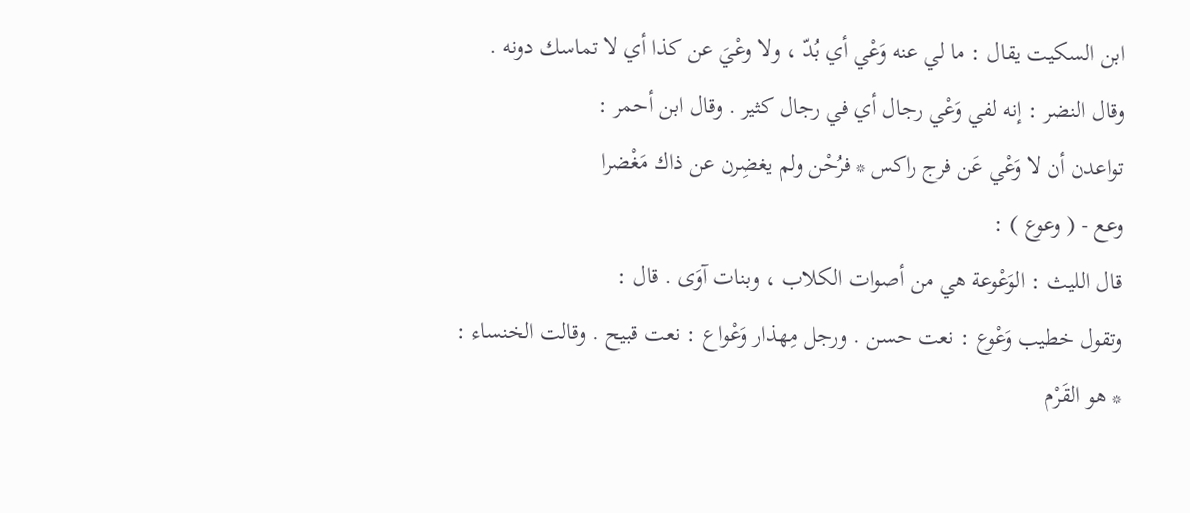ابن السكيت يقال : ما لي عنه وَعْي أي بُدّ ، ولا وعْيَ عن كذا أي لا تماسك دونه .
وقال النضر : إنه لفي وَعْي رجال أي في رجال كثير . وقال ابن أحمر :
تواعدن أن لا وَعْي عَن فرج راكس * فرُحْن ولم يغضِرن عن ذاك مَغْضرا
وعع - ( وعوع ) :
قال الليث : الوَعْوعة هي من أصوات الكلاب ، وبنات آوَى . قال :
وتقول خطيب وَعْوع : نعت حسن . ورجل مِهذار وَعْواع : نعت قبيح . وقالت الخنساء :
* هو القَرْم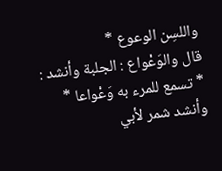واللسِن الوعوع *
قال والوَعْواع : الجلبة وأنشد :
* تسمع للمرء به وَعْواعا *
وأنشد شمر لأبي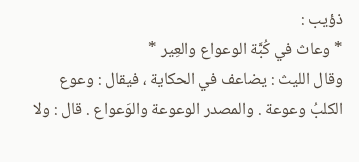ذؤيب :
* وعاث في كُبَّة الوعواع والعِير *
وقال الليث : يضاعف في الحكاية ، فيقال : وعوع الكلبُ وعوعة . والمصدر الوعوعة والوَعواع . قال : ولا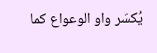يُكسَر واو الوعواع كما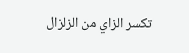تكسر الزاي من الزلزال